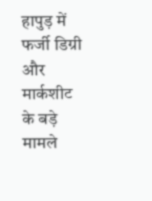हापुड़ में फर्जी डिग्री और मार्कशीट के बड़े मामले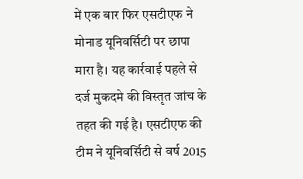में एक बार फिर एसटीएफ ने मोनाड यूनिवर्सिटी पर छापा मारा है। यह कार्रवाई पहले से दर्ज मुकदमे की विस्तृत जांच के तहत की गई है। एसटीएफ की टीम ने यूनिवर्सिटी से वर्ष 2015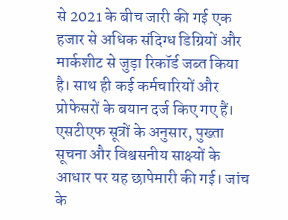से 2021 के बीच जारी की गई एक हजार से अधिक संदिग्ध डिग्रियों और मार्कशीट से जुड़ा रिकॉर्ड जब्त किया है। साथ ही कई कर्मचारियों और प्रोफेसरों के बयान दर्ज किए गए हैं।
एसटीएफ सूत्रों के अनुसार, पुख्ता सूचना और विश्वसनीय साक्ष्यों के आधार पर यह छापेमारी की गई। जांच के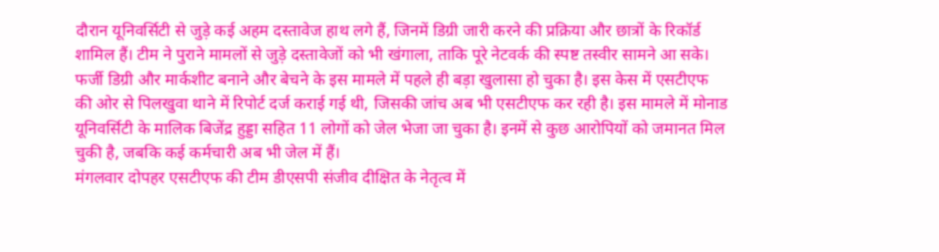दौरान यूनिवर्सिटी से जुड़े कई अहम दस्तावेज हाथ लगे हैं, जिनमें डिग्री जारी करने की प्रक्रिया और छात्रों के रिकॉर्ड शामिल हैं। टीम ने पुराने मामलों से जुड़े दस्तावेजों को भी खंगाला, ताकि पूरे नेटवर्क की स्पष्ट तस्वीर सामने आ सके।
फर्जी डिग्री और मार्कशीट बनाने और बेचने के इस मामले में पहले ही बड़ा खुलासा हो चुका है। इस केस में एसटीएफ की ओर से पिलखुवा थाने में रिपोर्ट दर्ज कराई गई थी, जिसकी जांच अब भी एसटीएफ कर रही है। इस मामले में मोनाड यूनिवर्सिटी के मालिक बिजेंद्र हुड्डा सहित 11 लोगों को जेल भेजा जा चुका है। इनमें से कुछ आरोपियों को जमानत मिल चुकी है, जबकि कई कर्मचारी अब भी जेल में हैं।
मंगलवार दोपहर एसटीएफ की टीम डीएसपी संजीव दीक्षित के नेतृत्व में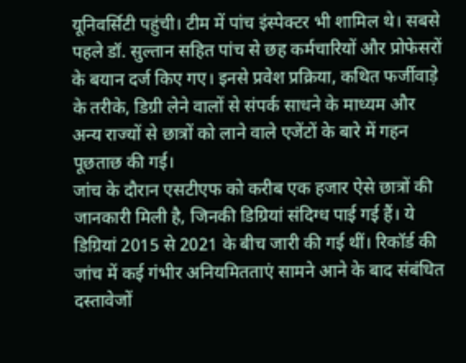यूनिवर्सिटी पहुंची। टीम में पांच इंस्पेक्टर भी शामिल थे। सबसे पहले डॉ. सुल्तान सहित पांच से छह कर्मचारियों और प्रोफेसरों के बयान दर्ज किए गए। इनसे प्रवेश प्रक्रिया, कथित फर्जीवाड़े के तरीके, डिग्री लेने वालों से संपर्क साधने के माध्यम और अन्य राज्यों से छात्रों को लाने वाले एजेंटों के बारे में गहन पूछताछ की गई।
जांच के दौरान एसटीएफ को करीब एक हजार ऐसे छात्रों की जानकारी मिली है, जिनकी डिग्रियां संदिग्ध पाई गई हैं। ये डिग्रियां 2015 से 2021 के बीच जारी की गई थीं। रिकॉर्ड की जांच में कई गंभीर अनियमितताएं सामने आने के बाद संबंधित दस्तावेजों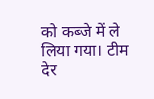को कब्जे में ले लिया गया। टीम देर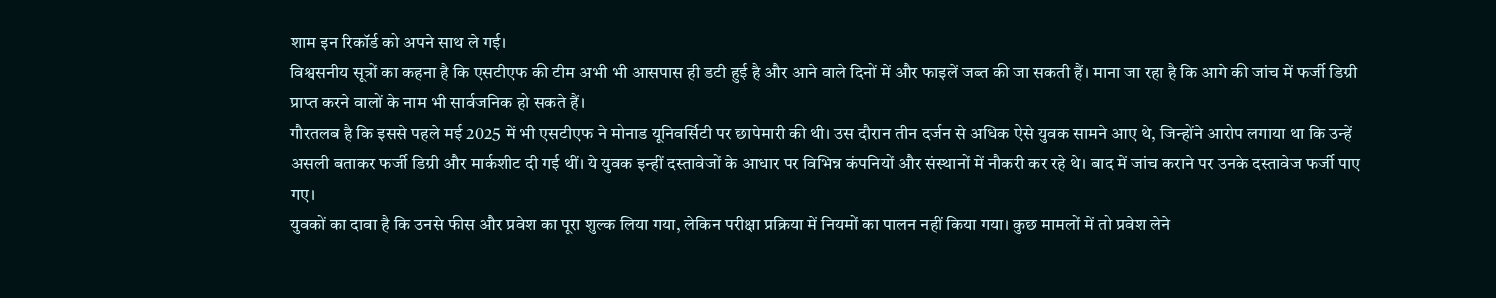शाम इन रिकॉर्ड को अपने साथ ले गई।
विश्वसनीय सूत्रों का कहना है कि एसटीएफ की टीम अभी भी आसपास ही डटी हुई है और आने वाले दिनों में और फाइलें जब्त की जा सकती हैं। माना जा रहा है कि आगे की जांच में फर्जी डिग्री प्राप्त करने वालों के नाम भी सार्वजनिक हो सकते हैं।
गौरतलब है कि इससे पहले मई 2025 में भी एसटीएफ ने मोनाड यूनिवर्सिटी पर छापेमारी की थी। उस दौरान तीन दर्जन से अधिक ऐसे युवक सामने आए थे, जिन्होंने आरोप लगाया था कि उन्हें असली बताकर फर्जी डिग्री और मार्कशीट दी गई थीं। ये युवक इन्हीं दस्तावेजों के आधार पर विभिन्न कंपनियों और संस्थानों में नौकरी कर रहे थे। बाद में जांच कराने पर उनके दस्तावेज फर्जी पाए गए।
युवकों का दावा है कि उनसे फीस और प्रवेश का पूरा शुल्क लिया गया, लेकिन परीक्षा प्रक्रिया में नियमों का पालन नहीं किया गया। कुछ मामलों में तो प्रवेश लेने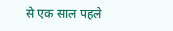से एक साल पहले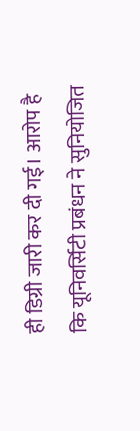ही डिग्री जारी कर दी गई। आरोप है कि यूनिवर्सिटी प्रबंधन ने सुनियोजित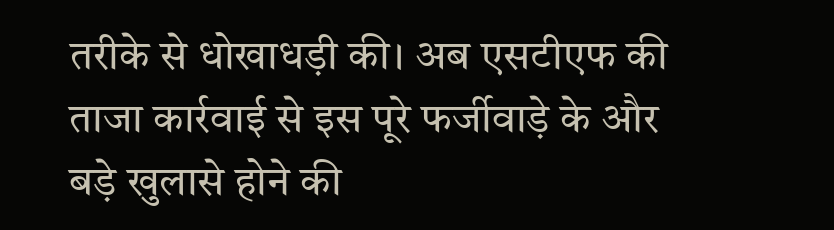तरीके से धोखाधड़ी की। अब एसटीएफ की ताजा कार्रवाई से इस पूरे फर्जीवाड़े के और बड़े खुलासे होने की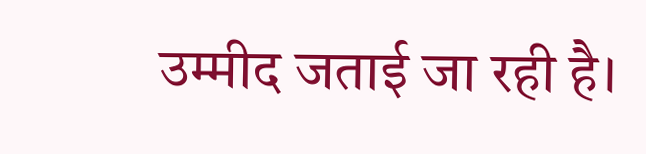उम्मीद जताई जा रही है।